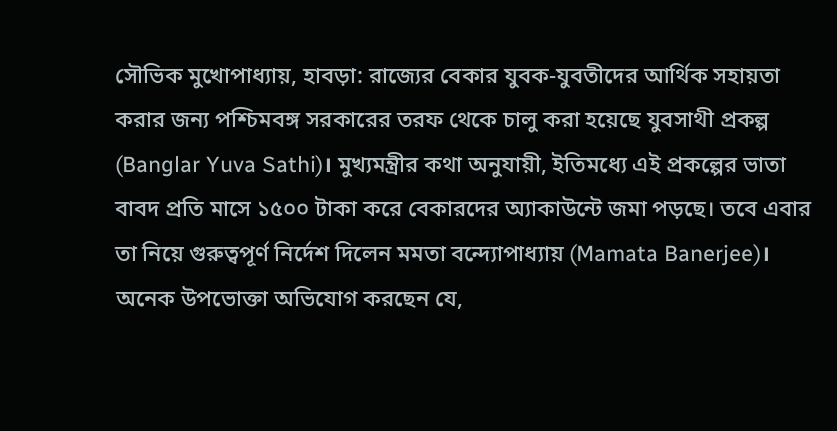সৌভিক মুখোপাধ্যায়, হাবড়া: রাজ্যের বেকার যুবক-যুবতীদের আর্থিক সহায়তা করার জন্য পশ্চিমবঙ্গ সরকারের তরফ থেকে চালু করা হয়েছে যুবসাথী প্রকল্প (Banglar Yuva Sathi)। মুখ্যমন্ত্রীর কথা অনুযায়ী, ইতিমধ্যে এই প্রকল্পের ভাতা বাবদ প্রতি মাসে ১৫০০ টাকা করে বেকারদের অ্যাকাউন্টে জমা পড়ছে। তবে এবার তা নিয়ে গুরুত্বপূর্ণ নির্দেশ দিলেন মমতা বন্দ্যোপাধ্যায় (Mamata Banerjee)। অনেক উপভোক্তা অভিযোগ করছেন যে,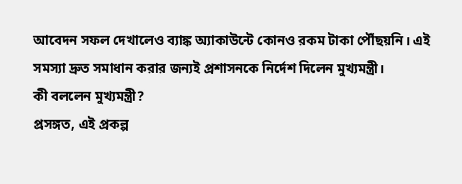আবেদন সফল দেখালেও ব্যাঙ্ক অ্যাকাউন্টে কোনও রকম টাকা পৌঁছয়নি। এই সমস্যা দ্রুত সমাধান করার জন্যই প্রশাসনকে নির্দেশ দিলেন মুখ্যমন্ত্রী।
কী বললেন মুখ্যমন্ত্রী?
প্রসঙ্গত, এই প্রকল্প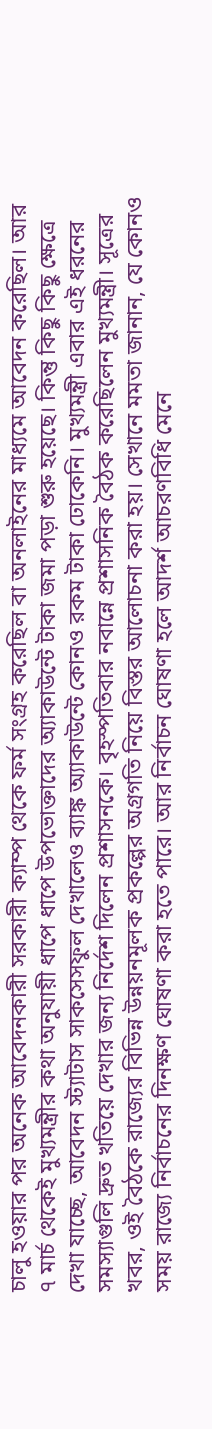চালু হওয়ার পর অনেক আবেদনকারী সরকারী ক্যাম্প থেকে ফর্ম সংগ্রহ করেছিল বা অনলাইনের মাধ্যমে আবেদন করেছিল। আর ৭ মার্চ থেকেই মুখ্যমন্ত্রীর কথা অনুযায়ী ধাপে ধাপে উপভোক্তাদের অ্যাকাউন্টে টাকা জমা পড়া শুরু হয়েছে। কিন্তু কিছু কিছু ক্ষেত্রে দেখা যাচ্ছে, আবেদন স্ট্যাটাস সাকসেসফুল দেখালেও ব্যাঙ্ক অ্যাকাউন্টে কোনও রকম টাকা ঢোকেনি। মুখ্যমন্ত্রী এবার এই ধরনের সমস্যাগুলি দ্রুত খতিয়ে দেখার জন্য নির্দেশ দিলেন প্রশাসনকে। বৃহস্পতিবার নবান্নে প্রশাসনিক বৈঠক করেছিলেন মুখ্যমন্ত্রী। সূত্রের খবর, ওই বৈঠকে রাজ্যের বিভিন্ন উন্নয়নমূলক প্রকল্পের অগ্রগতি নিয়ে বিস্তর আলোচনা করা হয়। সেখানে মমতা জানান, যে কোনও সময় রাজ্যে নির্বাচনের দিনক্ষণ ঘোষণা করা হতে পারে। আর নির্বাচন ঘোষণা হলে আদর্শ আচরণবিধি মেনে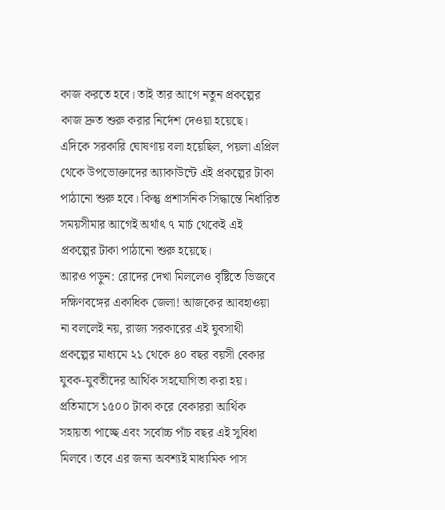কাজ করতে হবে। তাই তার আগে নতুন প্রকল্পের কাজ দ্রুত শুরু করার নির্দেশ দেওয়া হয়েছে। এদিকে সরকারি ঘোষণায় বলা হয়েছিল, পয়লা এপ্রিল থেকে উপভোক্তাদের অ্যাকাউন্টে এই প্রকল্পের টাকা পাঠানো শুরু হবে। কিন্তু প্রশাসনিক সিদ্ধান্তে নির্ধারিত সময়সীমার আগেই অর্থাৎ ৭ মার্চ থেকেই এই প্রকল্পের টাকা পাঠানো শুরু হয়েছে।
আরও পড়ুন: রোদের দেখা মিললেও বৃষ্টিতে ভিজবে দক্ষিণবঙ্গের একাধিক জেলা! আজকের আবহাওয়া
না বললেই নয়, রাজ্য সরকারের এই যুবসাথী প্রকল্পের মাধ্যমে ২১ থেকে ৪০ বছর বয়সী বেকার যুবক-যুবতীদের আর্থিক সহযোগিতা করা হয়। প্রতিমাসে ১৫০০ টাকা করে বেকাররা আর্থিক সহায়তা পাচ্ছে এবং সর্বোচ্চ পাঁচ বছর এই সুবিধা মিলবে। তবে এর জন্য অবশ্যই মাধ্যমিক পাস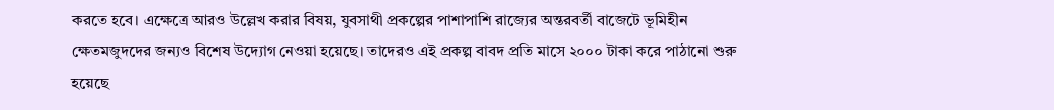করতে হবে। এক্ষেত্রে আরও উল্লেখ করার বিষয়, যুবসাথী প্রকল্পের পাশাপাশি রাজ্যের অন্তরবর্তী বাজেটে ভূমিহীন ক্ষেতমজুদদের জন্যও বিশেষ উদ্যোগ নেওয়া হয়েছে। তাদেরও এই প্রকল্প বাবদ প্রতি মাসে ২০০০ টাকা করে পাঠানো শুরু হয়েছে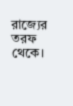রাজ্যের তরফ থেকে।